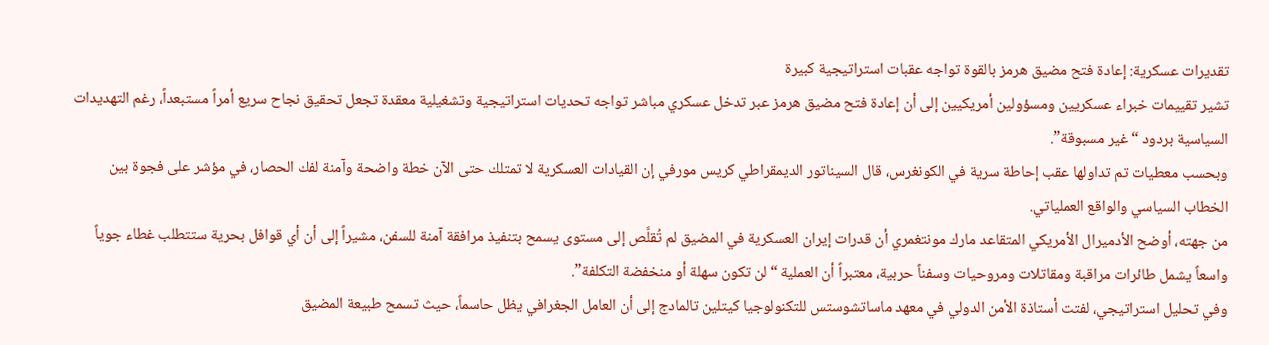تقديرات عسكرية: إعادة فتح مضيق هرمز بالقوة تواجه عقبات استراتيجية كبيرة
تشير تقييمات خبراء عسكريين ومسؤولين أمريكيين إلى أن إعادة فتح مضيق هرمز عبر تدخل عسكري مباشر تواجه تحديات استراتيجية وتشغيلية معقدة تجعل تحقيق نجاح سريع أمراً مستبعداً، رغم التهديدات السياسية بردود “غير مسبوقة”.
وبحسب معطيات تم تداولها عقب إحاطة سرية في الكونغرس، قال السيناتور الديمقراطي كريس مورفي إن القيادات العسكرية لا تمتلك حتى الآن خطة واضحة وآمنة لفك الحصار، في مؤشر على فجوة بين الخطاب السياسي والواقع العملياتي.
من جهته، أوضح الأدميرال الأمريكي المتقاعد مارك مونتغمري أن قدرات إيران العسكرية في المضيق لم تُقلَّص إلى مستوى يسمح بتنفيذ مرافقة آمنة للسفن، مشيراً إلى أن أي قوافل بحرية ستتطلب غطاء جوياً واسعاً يشمل طائرات مراقبة ومقاتلات ومروحيات وسفناً حربية، معتبراً أن العملية “لن تكون سهلة أو منخفضة التكلفة”.
وفي تحليل استراتيجي، لفتت أستاذة الأمن الدولي في معهد ماساتشوستس للتكنولوجيا كيتلين تالمادج إلى أن العامل الجغرافي يظل حاسماً، حيث تسمح طبيعة المضيق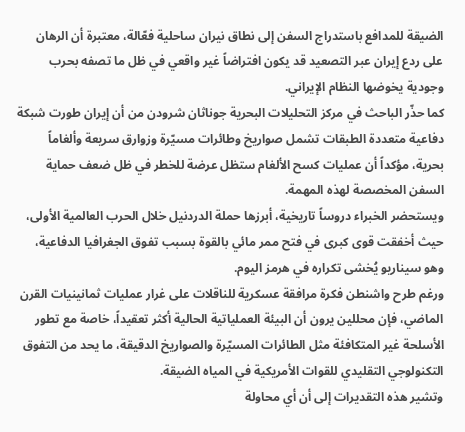الضيقة للمدافع باستدراج السفن إلى نطاق نيران ساحلية فعّالة، معتبرة أن الرهان على ردع إيران عبر التصعيد قد يكون افتراضاً غير واقعي في ظل ما تصفه بحرب وجودية يخوضها النظام الإيراني.
كما حذّر الباحث في مركز التحليلات البحرية جوناثان شرودن من أن إيران طورت شبكة دفاعية متعددة الطبقات تشمل صواريخ وطائرات مسيّرة وزوارق سريعة وألغاماً بحرية، مؤكداً أن عمليات كسح الألغام ستظل عرضة للخطر في ظل ضعف حماية السفن المخصصة لهذه المهمة.
ويستحضر الخبراء دروساً تاريخية، أبرزها حملة الدردنيل خلال الحرب العالمية الأولى، حيث أخفقت قوى كبرى في فتح ممر مائي بالقوة بسبب تفوق الجغرافيا الدفاعية، وهو سيناريو يُخشى تكراره في هرمز اليوم.
ورغم طرح واشنطن فكرة مرافقة عسكرية للناقلات على غرار عمليات ثمانينيات القرن الماضي، فإن محللين يرون أن البيئة العملياتية الحالية أكثر تعقيداً، خاصة مع تطور الأسلحة غير المتكافئة مثل الطائرات المسيّرة والصواريخ الدقيقة، ما يحد من التفوق التكنولوجي التقليدي للقوات الأمريكية في المياه الضيقة.
وتشير هذه التقديرات إلى أن أي محاولة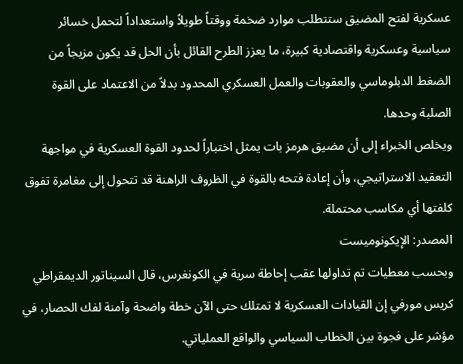عسكرية لفتح المضيق ستتطلب موارد ضخمة ووقتاً طويلاً واستعداداً لتحمل خسائر سياسية وعسكرية واقتصادية كبيرة، ما يعزز الطرح القائل بأن الحل قد يكون مزيجاً من الضغط الدبلوماسي والعقوبات والعمل العسكري المحدود بدلاً من الاعتماد على القوة الصلبة وحدها.
ويخلص الخبراء إلى أن مضيق هرمز بات يمثل اختباراً لحدود القوة العسكرية في مواجهة التعقيد الاستراتيجي، وأن إعادة فتحه بالقوة في الظروف الراهنة قد تتحول إلى مغامرة تفوق كلفتها أي مكاسب محتملة.
المصدر: الإيكونوميست
وبحسب معطيات تم تداولها عقب إحاطة سرية في الكونغرس، قال السيناتور الديمقراطي كريس مورفي إن القيادات العسكرية لا تمتلك حتى الآن خطة واضحة وآمنة لفك الحصار، في مؤشر على فجوة بين الخطاب السياسي والواقع العملياتي.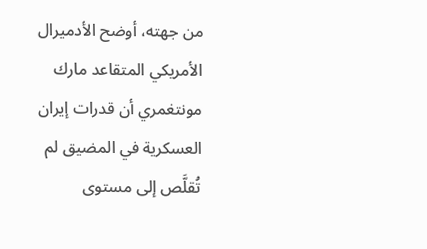من جهته، أوضح الأدميرال الأمريكي المتقاعد مارك مونتغمري أن قدرات إيران العسكرية في المضيق لم تُقلَّص إلى مستوى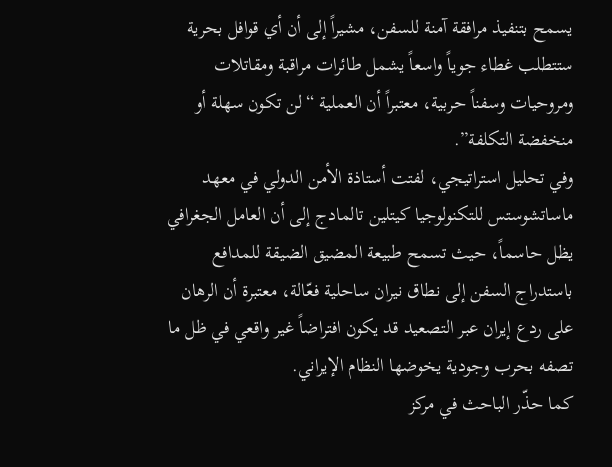يسمح بتنفيذ مرافقة آمنة للسفن، مشيراً إلى أن أي قوافل بحرية ستتطلب غطاء جوياً واسعاً يشمل طائرات مراقبة ومقاتلات ومروحيات وسفناً حربية، معتبراً أن العملية “لن تكون سهلة أو منخفضة التكلفة”.
وفي تحليل استراتيجي، لفتت أستاذة الأمن الدولي في معهد ماساتشوستس للتكنولوجيا كيتلين تالمادج إلى أن العامل الجغرافي يظل حاسماً، حيث تسمح طبيعة المضيق الضيقة للمدافع باستدراج السفن إلى نطاق نيران ساحلية فعّالة، معتبرة أن الرهان على ردع إيران عبر التصعيد قد يكون افتراضاً غير واقعي في ظل ما تصفه بحرب وجودية يخوضها النظام الإيراني.
كما حذّر الباحث في مركز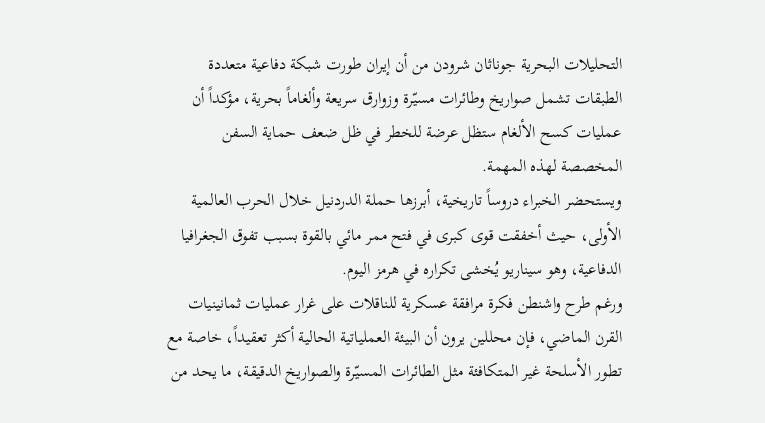التحليلات البحرية جوناثان شرودن من أن إيران طورت شبكة دفاعية متعددة الطبقات تشمل صواريخ وطائرات مسيّرة وزوارق سريعة وألغاماً بحرية، مؤكداً أن عمليات كسح الألغام ستظل عرضة للخطر في ظل ضعف حماية السفن المخصصة لهذه المهمة.
ويستحضر الخبراء دروساً تاريخية، أبرزها حملة الدردنيل خلال الحرب العالمية الأولى، حيث أخفقت قوى كبرى في فتح ممر مائي بالقوة بسبب تفوق الجغرافيا الدفاعية، وهو سيناريو يُخشى تكراره في هرمز اليوم.
ورغم طرح واشنطن فكرة مرافقة عسكرية للناقلات على غرار عمليات ثمانينيات القرن الماضي، فإن محللين يرون أن البيئة العملياتية الحالية أكثر تعقيداً، خاصة مع تطور الأسلحة غير المتكافئة مثل الطائرات المسيّرة والصواريخ الدقيقة، ما يحد من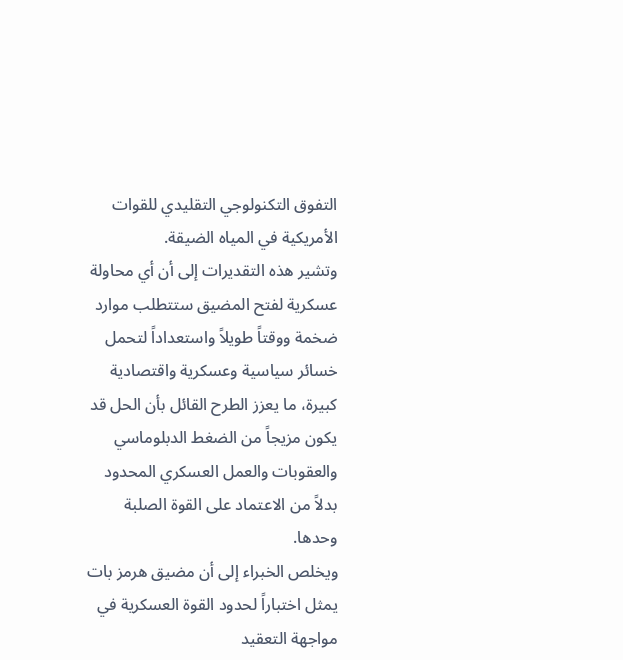التفوق التكنولوجي التقليدي للقوات الأمريكية في المياه الضيقة.
وتشير هذه التقديرات إلى أن أي محاولة عسكرية لفتح المضيق ستتطلب موارد ضخمة ووقتاً طويلاً واستعداداً لتحمل خسائر سياسية وعسكرية واقتصادية كبيرة، ما يعزز الطرح القائل بأن الحل قد يكون مزيجاً من الضغط الدبلوماسي والعقوبات والعمل العسكري المحدود بدلاً من الاعتماد على القوة الصلبة وحدها.
ويخلص الخبراء إلى أن مضيق هرمز بات يمثل اختباراً لحدود القوة العسكرية في مواجهة التعقيد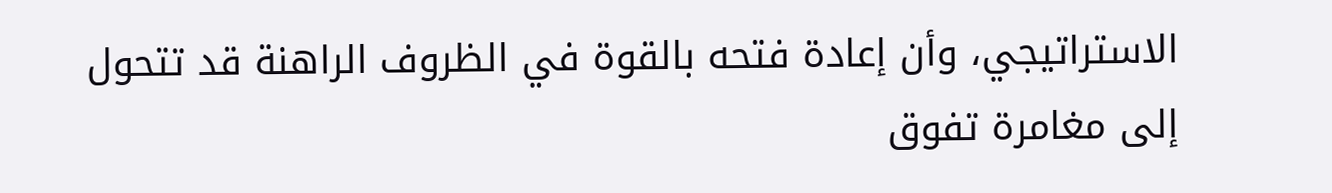الاستراتيجي، وأن إعادة فتحه بالقوة في الظروف الراهنة قد تتحول إلى مغامرة تفوق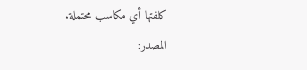كلفتها أي مكاسب محتملة.
المصدر: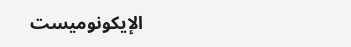الإيكونوميست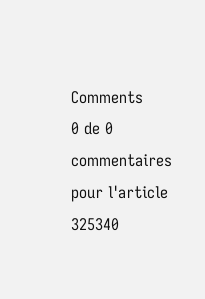Comments
0 de 0 commentaires pour l'article 325340